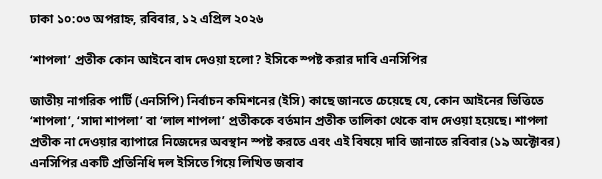ঢাকা ১০:০৩ অপরাহ্ন, রবিবার, ১২ এপ্রিল ২০২৬

‘শাপলা’ প্রতীক কোন আইনে বাদ দেওয়া হলো? ইসিকে স্পষ্ট করার দাবি এনসিপির

জাতীয় নাগরিক পার্টি (এনসিপি) নির্বাচন কমিশনের (ইসি) কাছে জানতে চেয়েছে যে, কোন আইনের ভিত্তিতে ‘শাপলা’, ‘সাদা শাপলা’ বা ‘লাল শাপলা’ প্রতীককে বর্তমান প্রতীক তালিকা থেকে বাদ দেওয়া হয়েছে। শাপলা প্রতীক না দেওয়ার ব্যাপারে নিজেদের অবস্থান স্পষ্ট করতে এবং এই বিষয়ে দাবি জানাতে রবিবার (১৯ অক্টোবর) এনসিপির একটি প্রতিনিধি দল ইসিতে গিয়ে লিখিত জবাব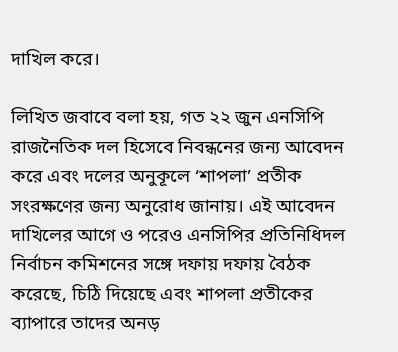দাখিল করে।

লিখিত জবাবে বলা হয়, গত ২২ জুন এনসিপি রাজনৈতিক দল হিসেবে নিবন্ধনের জন্য আবেদন করে এবং দলের অনুকূলে ‘শাপলা’ প্রতীক সংরক্ষণের জন্য অনুরোধ জানায়। এই আবেদন দাখিলের আগে ও পরেও এনসিপির প্রতিনিধিদল নির্বাচন কমিশনের সঙ্গে দফায় দফায় বৈঠক করেছে, চিঠি দিয়েছে এবং শাপলা প্রতীকের ব্যাপারে তাদের অনড়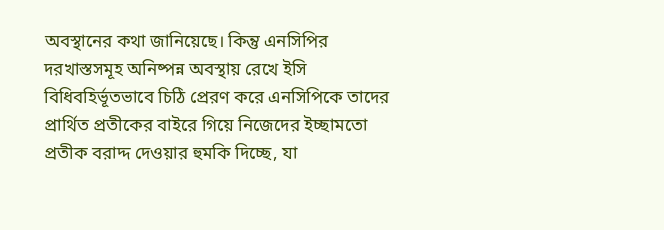অবস্থানের কথা জানিয়েছে। কিন্তু এনসিপির দরখাস্তসমূহ অনিষ্পন্ন অবস্থায় রেখে ইসি বিধিবহির্ভূতভাবে চিঠি প্রেরণ করে এনসিপিকে তাদের প্রার্থিত প্রতীকের বাইরে গিয়ে নিজেদের ইচ্ছামতো প্রতীক বরাদ্দ দেওয়ার হুমকি দিচ্ছে, যা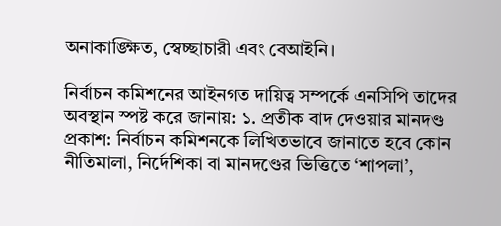অনাকাঙ্ক্ষিত, স্বেচ্ছাচারী এবং বেআইনি।

নির্বাচন কমিশনের আইনগত দায়িত্ব সম্পর্কে এনসিপি তাদের অবস্থান স্পষ্ট করে জানায়: ১. প্রতীক বাদ দেওয়ার মানদণ্ড প্রকাশ: নির্বাচন কমিশনকে লিখিতভাবে জানাতে হবে কোন নীতিমালা, নির্দেশিকা বা মানদণ্ডের ভিত্তিতে ‘শাপলা’,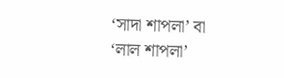‘সাদা শাপলা’ বা ‘লাল শাপলা’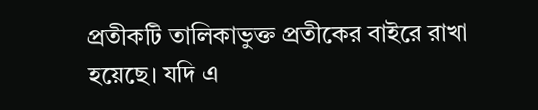প্রতীকটি তালিকাভুক্ত প্রতীকের বাইরে রাখা হয়েছে। যদি এ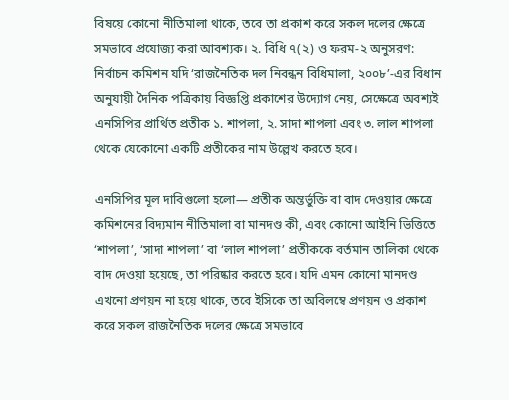বিষয়ে কোনো নীতিমালা থাকে, তবে তা প্রকাশ করে সকল দলের ক্ষেত্রে সমভাবে প্রযোজ্য করা আবশ্যক। ২. বিধি ৭(২) ও ফরম-২ অনুসরণ: নির্বাচন কমিশন যদি ‘রাজনৈতিক দল নিবন্ধন বিধিমালা, ২০০৮’-এর বিধান অনুযায়ী দৈনিক পত্রিকায় বিজ্ঞপ্তি প্রকাশের উদ্যোগ নেয়, সেক্ষেত্রে অবশ্যই এনসিপির প্রার্থিত প্রতীক ১. শাপলা, ২. সাদা শাপলা এবং ৩. লাল শাপলা থেকে যেকোনো একটি প্রতীকের নাম উল্লেখ করতে হবে।

এনসিপির মূল দাবিগুলো হলো— প্রতীক অন্তর্ভুক্তি বা বাদ দেওয়ার ক্ষেত্রে কমিশনের বিদ্যমান নীতিমালা বা মানদণ্ড কী, এবং কোনো আইনি ভিত্তিতে ‘শাপলা’, ‘সাদা শাপলা’ বা ‘লাল শাপলা’ প্রতীককে বর্তমান তালিকা থেকে বাদ দেওয়া হয়েছে, তা পরিষ্কার করতে হবে। যদি এমন কোনো মানদণ্ড এখনো প্রণয়ন না হয়ে থাকে, তবে ইসিকে তা অবিলম্বে প্রণয়ন ও প্রকাশ করে সকল রাজনৈতিক দলের ক্ষেত্রে সমভাবে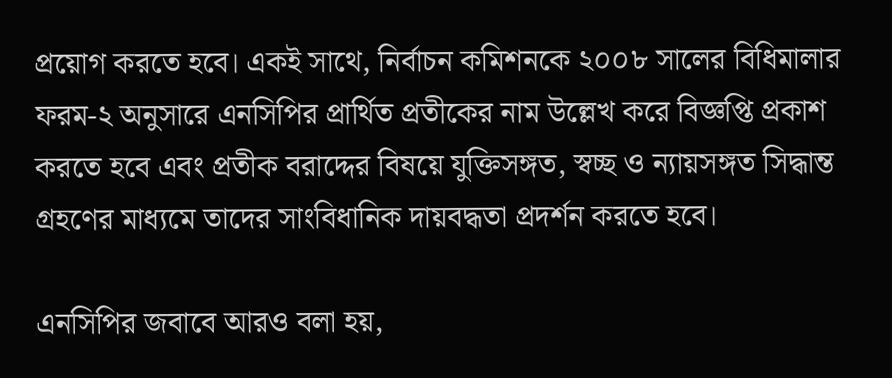প্রয়োগ করতে হবে। একই সাথে, নির্বাচন কমিশনকে ২০০৮ সালের বিধিমালার ফরম-২ অনুসারে এনসিপির প্রার্থিত প্রতীকের নাম উল্লেখ করে বিজ্ঞপ্তি প্রকাশ করতে হবে এবং প্রতীক বরাদ্দের বিষয়ে যুক্তিসঙ্গত, স্বচ্ছ ও ন্যায়সঙ্গত সিদ্ধান্ত গ্রহণের মাধ্যমে তাদের সাংবিধানিক দায়বদ্ধতা প্রদর্শন করতে হবে।

এনসিপির জবাবে আরও বলা হয়,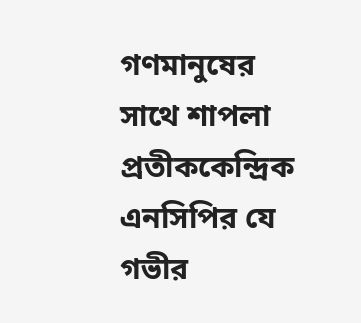গণমানুষের সাথে শাপলা প্রতীককেন্দ্রিক এনসিপির যে গভীর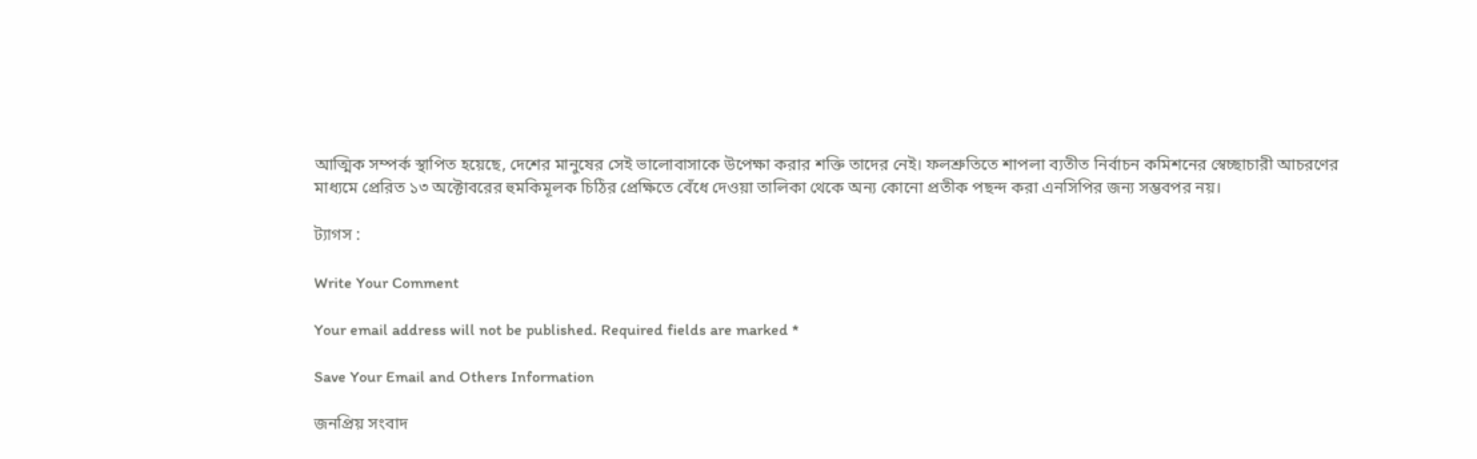আত্মিক সম্পর্ক স্থাপিত হয়েছে, দেশের মানুষের সেই ভালোবাসাকে উপেক্ষা করার শক্তি তাদের নেই। ফলশ্রুতিতে শাপলা ব্যতীত নির্বাচন কমিশনের স্বেচ্ছাচারী আচরণের মাধ্যমে প্রেরিত ১৩ অক্টোবরের হুমকিমূলক চিঠির প্রেক্ষিতে বেঁধে দেওয়া তালিকা থেকে অন্য কোনো প্রতীক পছন্দ করা এনসিপির জন্য সম্ভবপর নয়।

ট্যাগস :

Write Your Comment

Your email address will not be published. Required fields are marked *

Save Your Email and Others Information

জনপ্রিয় সংবাদ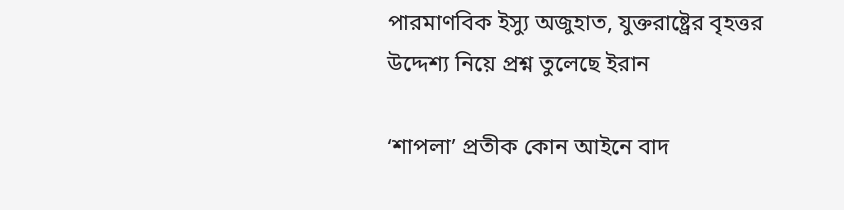পারমাণবিক ইস্যু অজুহাত, যুক্তরাষ্ট্রের বৃহত্তর উদ্দেশ্য নিয়ে প্রশ্ন তুলেছে ইরান

‘শাপলা’ প্রতীক কোন আইনে বাদ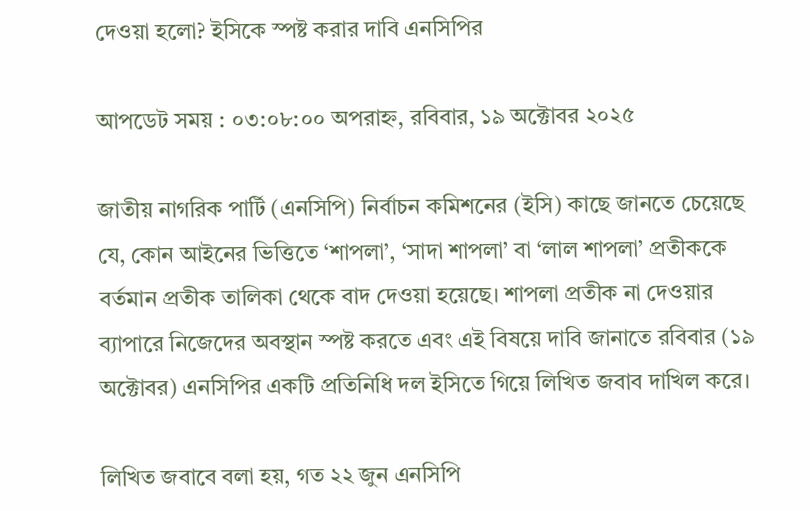দেওয়া হলো? ইসিকে স্পষ্ট করার দাবি এনসিপির

আপডেট সময় : ০৩:০৮:০০ অপরাহ্ন, রবিবার, ১৯ অক্টোবর ২০২৫

জাতীয় নাগরিক পার্টি (এনসিপি) নির্বাচন কমিশনের (ইসি) কাছে জানতে চেয়েছে যে, কোন আইনের ভিত্তিতে ‘শাপলা’, ‘সাদা শাপলা’ বা ‘লাল শাপলা’ প্রতীককে বর্তমান প্রতীক তালিকা থেকে বাদ দেওয়া হয়েছে। শাপলা প্রতীক না দেওয়ার ব্যাপারে নিজেদের অবস্থান স্পষ্ট করতে এবং এই বিষয়ে দাবি জানাতে রবিবার (১৯ অক্টোবর) এনসিপির একটি প্রতিনিধি দল ইসিতে গিয়ে লিখিত জবাব দাখিল করে।

লিখিত জবাবে বলা হয়, গত ২২ জুন এনসিপি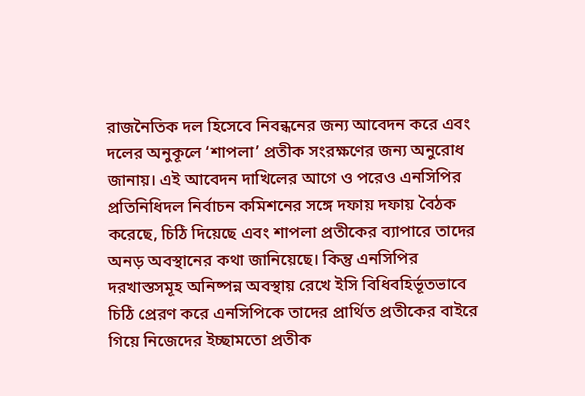রাজনৈতিক দল হিসেবে নিবন্ধনের জন্য আবেদন করে এবং দলের অনুকূলে ‘শাপলা’ প্রতীক সংরক্ষণের জন্য অনুরোধ জানায়। এই আবেদন দাখিলের আগে ও পরেও এনসিপির প্রতিনিধিদল নির্বাচন কমিশনের সঙ্গে দফায় দফায় বৈঠক করেছে, চিঠি দিয়েছে এবং শাপলা প্রতীকের ব্যাপারে তাদের অনড় অবস্থানের কথা জানিয়েছে। কিন্তু এনসিপির দরখাস্তসমূহ অনিষ্পন্ন অবস্থায় রেখে ইসি বিধিবহির্ভূতভাবে চিঠি প্রেরণ করে এনসিপিকে তাদের প্রার্থিত প্রতীকের বাইরে গিয়ে নিজেদের ইচ্ছামতো প্রতীক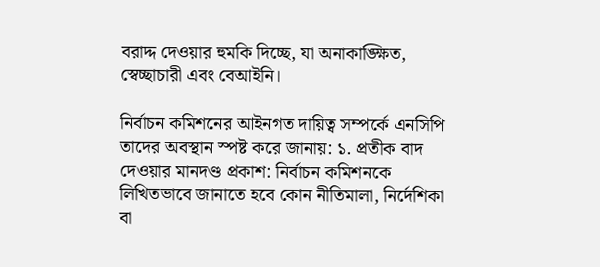বরাদ্দ দেওয়ার হুমকি দিচ্ছে, যা অনাকাঙ্ক্ষিত, স্বেচ্ছাচারী এবং বেআইনি।

নির্বাচন কমিশনের আইনগত দায়িত্ব সম্পর্কে এনসিপি তাদের অবস্থান স্পষ্ট করে জানায়: ১. প্রতীক বাদ দেওয়ার মানদণ্ড প্রকাশ: নির্বাচন কমিশনকে লিখিতভাবে জানাতে হবে কোন নীতিমালা, নির্দেশিকা বা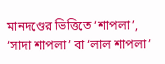মানদণ্ডের ভিত্তিতে ‘শাপলা’, ‘সাদা শাপলা’ বা ‘লাল শাপলা’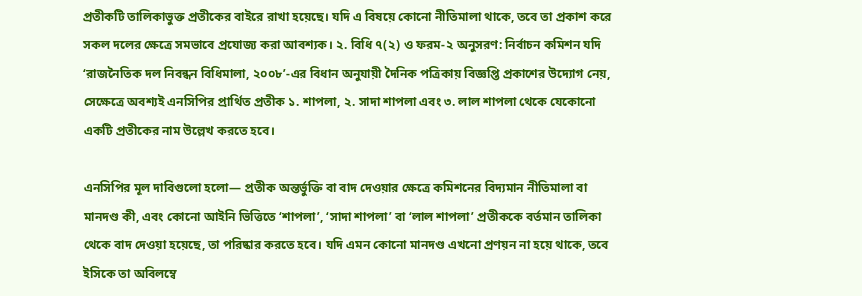প্রতীকটি তালিকাভুক্ত প্রতীকের বাইরে রাখা হয়েছে। যদি এ বিষয়ে কোনো নীতিমালা থাকে, তবে তা প্রকাশ করে সকল দলের ক্ষেত্রে সমভাবে প্রযোজ্য করা আবশ্যক। ২. বিধি ৭(২) ও ফরম-২ অনুসরণ: নির্বাচন কমিশন যদি ‘রাজনৈতিক দল নিবন্ধন বিধিমালা, ২০০৮’-এর বিধান অনুযায়ী দৈনিক পত্রিকায় বিজ্ঞপ্তি প্রকাশের উদ্যোগ নেয়, সেক্ষেত্রে অবশ্যই এনসিপির প্রার্থিত প্রতীক ১. শাপলা, ২. সাদা শাপলা এবং ৩. লাল শাপলা থেকে যেকোনো একটি প্রতীকের নাম উল্লেখ করতে হবে।

এনসিপির মূল দাবিগুলো হলো— প্রতীক অন্তর্ভুক্তি বা বাদ দেওয়ার ক্ষেত্রে কমিশনের বিদ্যমান নীতিমালা বা মানদণ্ড কী, এবং কোনো আইনি ভিত্তিতে ‘শাপলা’, ‘সাদা শাপলা’ বা ‘লাল শাপলা’ প্রতীককে বর্তমান তালিকা থেকে বাদ দেওয়া হয়েছে, তা পরিষ্কার করতে হবে। যদি এমন কোনো মানদণ্ড এখনো প্রণয়ন না হয়ে থাকে, তবে ইসিকে তা অবিলম্বে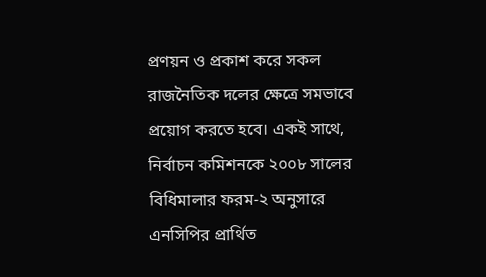প্রণয়ন ও প্রকাশ করে সকল রাজনৈতিক দলের ক্ষেত্রে সমভাবে প্রয়োগ করতে হবে। একই সাথে, নির্বাচন কমিশনকে ২০০৮ সালের বিধিমালার ফরম-২ অনুসারে এনসিপির প্রার্থিত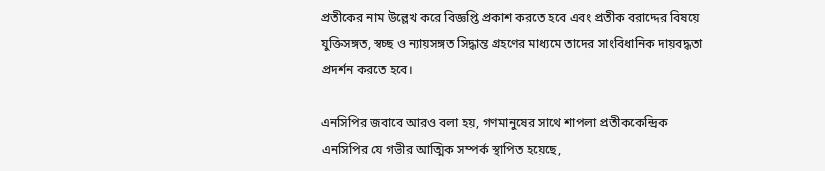প্রতীকের নাম উল্লেখ করে বিজ্ঞপ্তি প্রকাশ করতে হবে এবং প্রতীক বরাদ্দের বিষয়ে যুক্তিসঙ্গত, স্বচ্ছ ও ন্যায়সঙ্গত সিদ্ধান্ত গ্রহণের মাধ্যমে তাদের সাংবিধানিক দায়বদ্ধতা প্রদর্শন করতে হবে।

এনসিপির জবাবে আরও বলা হয়, গণমানুষের সাথে শাপলা প্রতীককেন্দ্রিক এনসিপির যে গভীর আত্মিক সম্পর্ক স্থাপিত হয়েছে,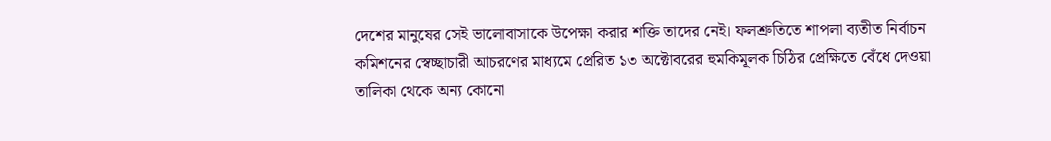দেশের মানুষের সেই ভালোবাসাকে উপেক্ষা করার শক্তি তাদের নেই। ফলশ্রুতিতে শাপলা ব্যতীত নির্বাচন কমিশনের স্বেচ্ছাচারী আচরণের মাধ্যমে প্রেরিত ১৩ অক্টোবরের হুমকিমূলক চিঠির প্রেক্ষিতে বেঁধে দেওয়া তালিকা থেকে অন্য কোনো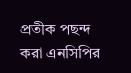প্রতীক পছন্দ করা এনসিপির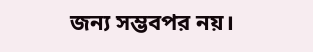জন্য সম্ভবপর নয়।